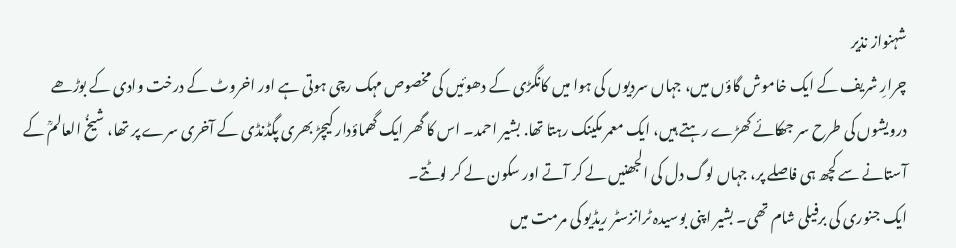شہنواز نذیر
چرارِ شریف کے ایک خاموش گاؤں میں، جہاں سردیوں کی ہوا میں کانگڑی کے دھوئیں کی مخصوص مہک رچی ہوتی ہے اور اخروٹ کے درخت وادی کے بوڑھے درویشوں کی طرح سر جھکائے کھڑے رہتے ہیں، ایک معمر مکینک رہتا تھا. بشیر احمد۔ اس کا گھر ایک گھماؤدار کیچڑ بھری پگڈنڈی کے آخری سرے پر تھا، شیخُ العالمؒ کے آستانے سے کچھ ہی فاصلے پر، جہاں لوگ دل کی الجھنیں لے کر آتے اور سکون لے کر لوٹتے۔
ایک جنوری کی برفیلی شام تھی۔ بشیر اپنی بوسیدہ ٹرانزسٹر ریڈیو کی مرمت میں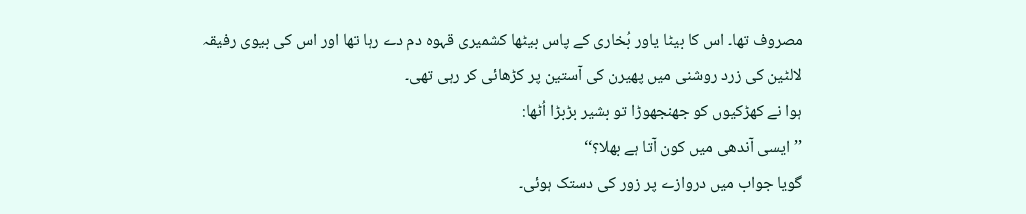مصروف تھا۔ اس کا بیٹا یاور بُخاری کے پاس بیٹھا کشمیری قہوہ دم دے رہا تھا اور اس کی بیوی رفیقہ لالٹین کی زرد روشنی میں پھیرن کی آستین پر کڑھائی کر رہی تھی۔
ہوا نے کھڑکیوں کو جھنجھوڑا تو بشیر بڑبڑا اُٹھا:
’’ایسی آندھی میں کون آتا ہے بھلا؟‘‘
گویا جواب میں دروازے پر زور کی دستک ہوئی۔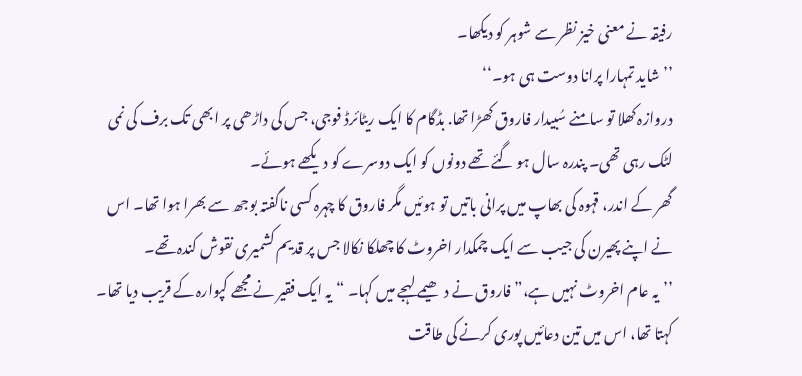رفیقہ نے معنی خیز نظر سے شوہر کو دیکھا۔
’’شاید تمہارا پرانا دوست ہی ہو۔‘‘
دروازہ کھلا تو سامنے سُبیدار فاروق کھڑا تھا. بڈگام کا ایک ریٹائرڈ فوجی، جس کی داڑھی پر ابھی تک برف کی نمی لٹک رہی تھی۔ پندرہ سال ہو گئے تھے دونوں کو ایک دوسرے کو دیکھے ہوئے۔
گھر کے اندر، قہوہ کی بھاپ میں پرانی باتیں تو ہوئیں مگر فاروق کا چہرہ کسی ناگفتہ بوجھ سے بھرا ہوا تھا۔ اس نے اپنے پھیرن کی جیب سے ایک چمکدار اخروٹ کا چھلکا نکالا جس پر قدیم کشمیری نقوش کندہ تھے۔
’’یہ عام اخروٹ نہیں ہے،” فاروق نے دھیمے لہجے میں کہا۔ “یہ ایک فقیر نے مجھے کپوارہ کے قریب دیا تھا۔ کہتا تھا، اس میں تین دعائیں پوری کرنے کی طاقت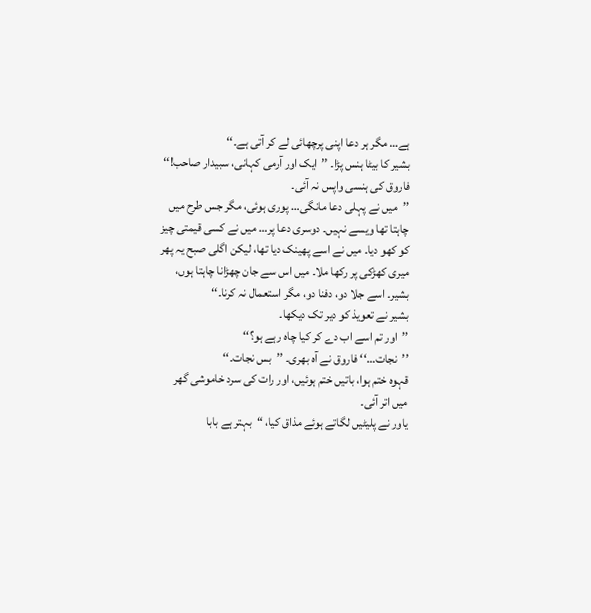ہے… مگر ہر دعا اپنی پرچھائی لے کر آتی ہے۔‘‘
بشیر کا بیٹا ہنس پڑا۔ ’’ایک اور آرمی کہانی، سبیدار صاحب!‘‘
فاروق کی ہنسی واپس نہ آئی۔
’’میں نے پہلی دعا مانگی… پوری ہوئی، مگر جس طرح میں چاہتا تھا ویسے نہیں۔ دوسری دعا پر… میں نے کسی قیمتی چیز کو کھو دیا۔ میں نے اسے پھینک دیا تھا، لیکن اگلی صبح یہ پھر میری کھڑکی پر رکھا ملا۔ میں اس سے جان چھڑانا چاہتا ہوں، بشیر۔ اسے جلا دو، دفنا دو، مگر استعمال نہ کرنا۔‘‘
بشیر نے تعویذ کو دیر تک دیکھا۔
’’اور تم اسے اب دے کر کیا چاہ رہے ہو؟‘‘
’’نجات…‘‘ فاروق نے آہ بھری۔ ’’بس نجات۔‘‘
قہوہ ختم ہوا، باتیں ختم ہوئیں، اور رات کی سرد خاموشی گھر میں اتر آئی۔
یاور نے پلیٹیں لگاتے ہوئے مذاق کیا، “بہتر ہے بابا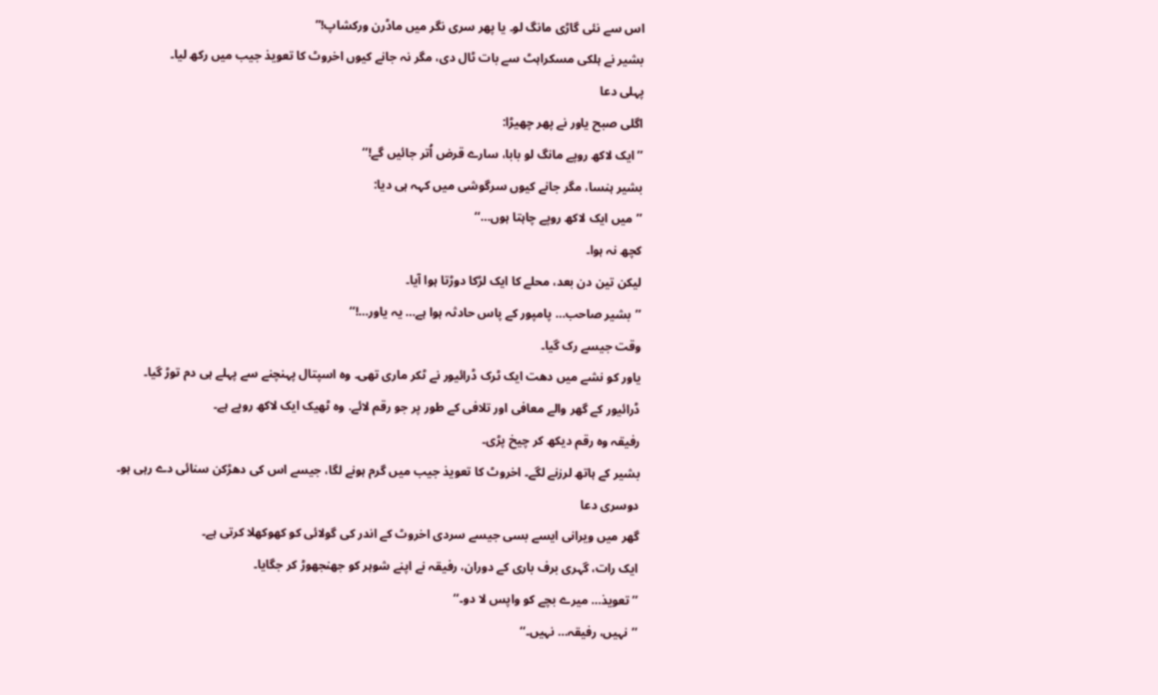اس سے نئی گاڑی مانگ لو۔ یا پھر سری نگر میں ماڈرن ورکشاپ!”
بشیر نے ہلکی مسکراہٹ سے بات ٹال دی، مگر نہ جانے کیوں اخروٹ کا تعویذ جیب میں رکھ لیا۔
پہلی دعا
اگلی صبح یاور نے پھر چھیڑا:
’’ایک لاکھ روپے مانگ لو بابا، سارے قرض اُتر جائیں گے!‘‘
بشیر ہنسا، مگر جانے کیوں سرگوشی میں کہہ ہی دیا:
’’میں ایک لاکھ روپے چاہتا ہوں…‘‘
کچھ نہ ہوا۔
لیکن تین دن بعد، محلے کا ایک لڑکا دوڑتا ہوا آیا۔
’’بشیر صاحب… پامپور کے پاس حادثہ ہوا ہے… یہ یاور…!‘‘
وقت جیسے رک گیا۔
یاور کو نشے میں دھت ایک ٹرک ڈرائیور نے ٹکر ماری تھی۔ وہ اسپتال پہنچنے سے پہلے ہی دم توڑ گیا۔
ڈرائیور کے گھر والے معافی اور تلافی کے طور پر جو رقم لائے. وہ ٹھیک ایک لاکھ روپے ہے۔
رفیقہ وہ رقم دیکھ کر چیخ پڑی۔
بشیر کے ہاتھ لرزنے لگے۔ اخروٹ کا تعویذ جیب میں گرم ہونے لگا، جیسے اس کی دھڑکن سنائی دے رہی ہو۔
دوسری دعا
گھر میں ویرانی ایسے بسی جیسے سردی اخروٹ کے اندر کی گولائی کو کھوکھلا کرتی ہے۔
ایک رات، گہری برف باری کے دوران، رفیقہ نے اپنے شوہر کو جھنجھوڑ کر جگایا۔
’’تعویذ… میرے بچے کو واپس لا دو۔‘‘
’’نہیں، رفیقہ… نہیں۔‘‘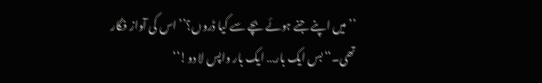’’میں اپنے جنے ہوئے بچے سے کیا ڈروں؟’’ اس کی آواز فگار تھی۔‘‘بس ایک بار… ایک بار واپس لا دو!‘‘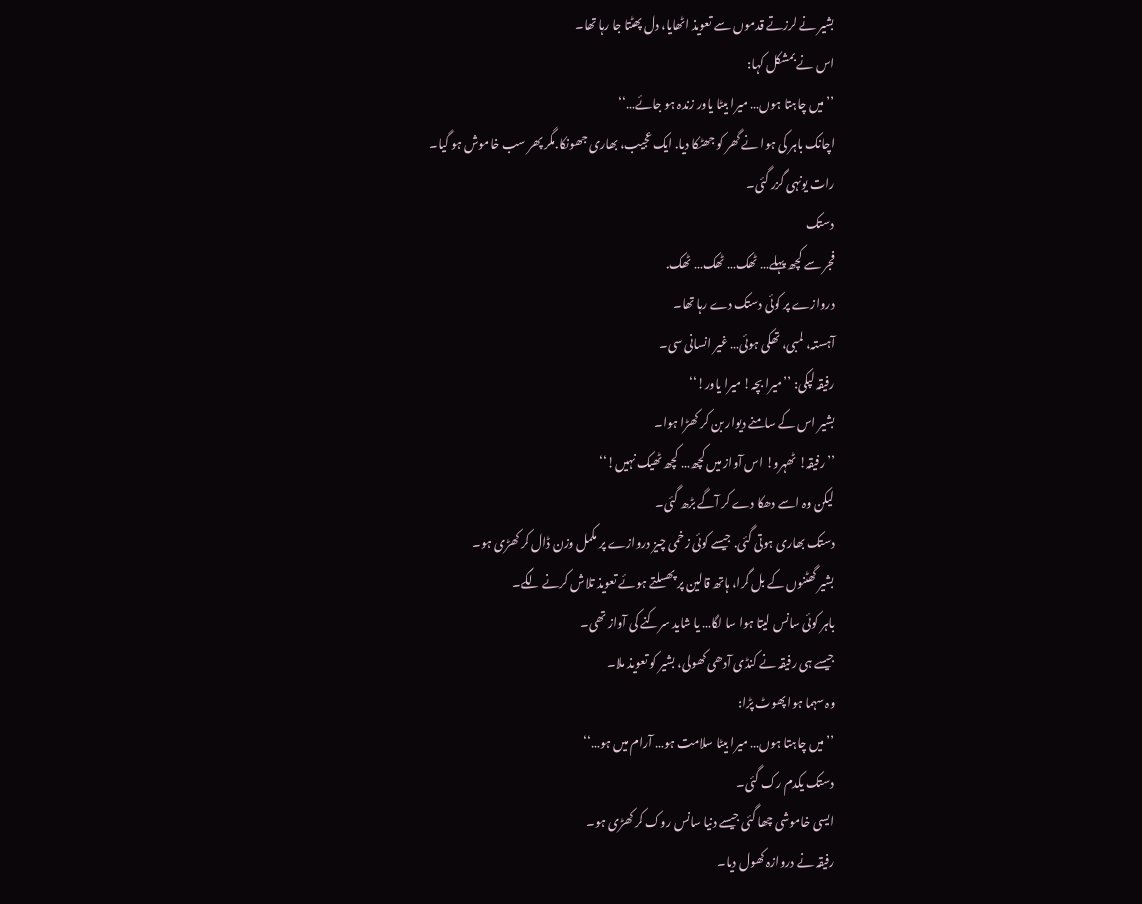بشیر نے لرزتے قدموں سے تعویذ اٹھایا، دل پھٹتا جا رہا تھا۔
اس نے بمشکل کہا:
’’میں چاہتا ہوں… میرا بیٹا یاور زندہ ہو جائے…‘‘
اچانک باہر کی ہوا نے گھر کو جھٹکا دیا. ایک عجیب، بھاری جھونکا.مگر پھر سب خاموش ہو گیا۔
رات یونہی گزر گئی۔
دستک
فجر سے کچھ پہلے… ٹھک… ٹھک… ٹھک.
دروازے پر کوئی دستک دے رہا تھا۔
آہستہ، لمبی، تھکی ہوئی… غیر انسانی سی۔
رفیقہ لپکی: ’’میرا بچہ! میرا یاور!‘‘
بشیر اس کے سامنے دیوار بن کر کھڑا ہوا۔
’’رفیقہ! ٹھہرو! اس آواز میں کچھ… کچھ ٹھیک نہیں!‘‘
لیکن وہ اسے دھکا دے کر آگے بڑھ گئی۔
دستک بھاری ہوتی گئی. جیسے کوئی زخمی چیز دروازے پر مکمل وزن ڈال کر کھڑی ہو۔
بشیر گھٹنوں کے بل گرا، ہاتھ قالین پر پھسلتے ہوئے تعویذ تلاش کرنے لگے۔
باہر کوئی سانس لیتا ہوا سا لگا… یا شاید سرکنے کی آواز تھی۔
جیسے ہی رفیقہ نے کنڈی آدھی کھولی، بشیر کو تعویذ ملا۔
وہ سہما ہوا پھوٹ پڑا:
’’میں چاہتا ہوں… میرا بیٹا سلامت ہو… آرام میں ہو…‘‘
دستک یکدم رک گئی۔
ایسی خاموشی چھا گئی جیسے دنیا سانس روک کر کھڑی ہو۔
رفیقہ نے دروازہ کھول دیا۔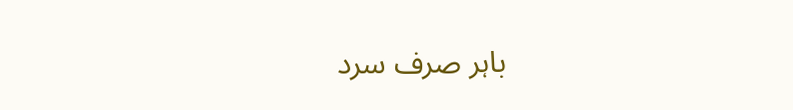باہر صرف سرد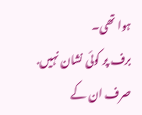ہوا تھی۔
برف پر کوئی نشان نہیں. صرف ان کے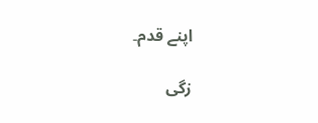اپنے قدم۔

زگی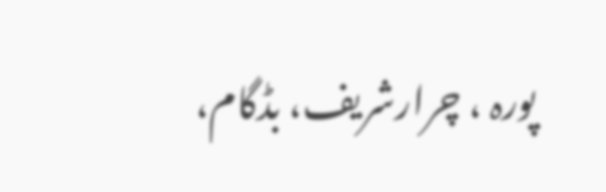پورہ ، چرارشریف، بڈگام،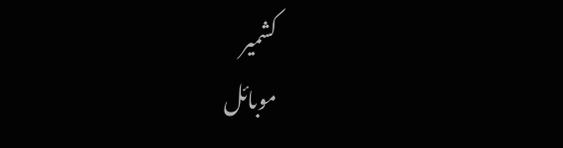کشمیر
موبائل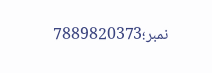نمبر؛7889820373